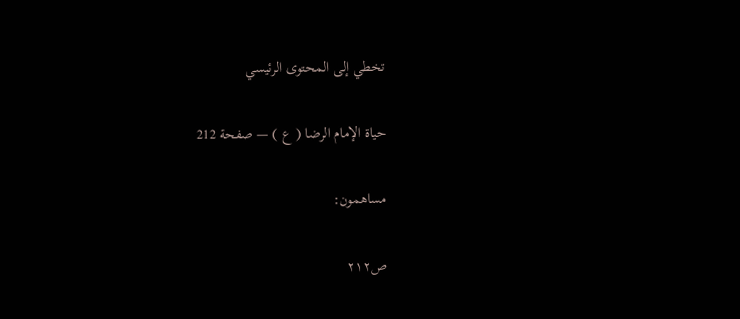تخطي إلى المحتوى الرئيسي

حياة الإمام الرضا ( ع ) — صفحة 212

مساهمون:

ص٢١٢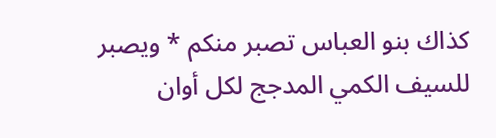كذاك بنو العباس تصبر منكم * ويصبر للسيف الكمي المدجج لكل أوان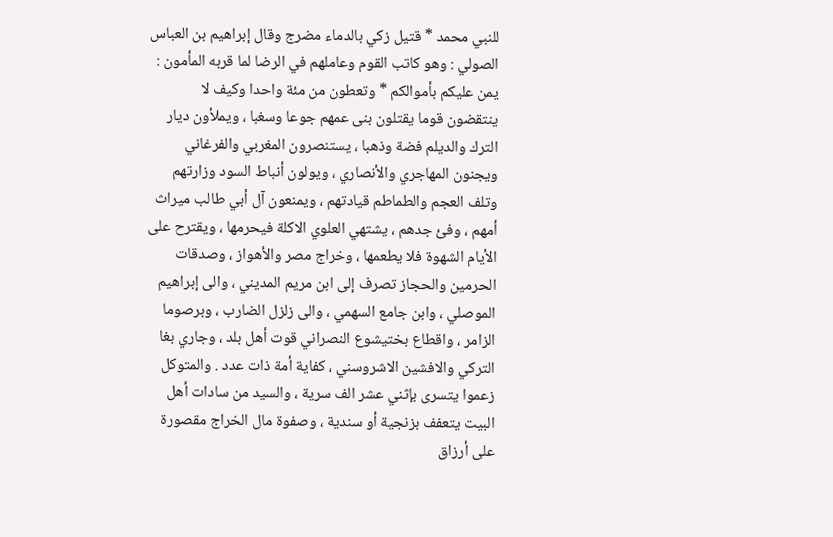للنبي محمد * قتيل زكي بالدماء مضرج وقال إبراهيم بن العباس الصولي : وهو كاتب القوم وعاملهم في الرضا لما قربه المأمون : يمن عليكم بأموالكم * وتعطون من مئة واحدا وكيف لا ينتقضون قوما يقتلون بنى عمهم جوعا وسغبا ، ويملأون ديار الترك والديلم فضة وذهبا ، يستنصرون المغربي والفرغاني ويجنون المهاجري والأنصاري ، ويولون أنباط السود وزارتهم وتلف العجم والطماطم قيادتهم ، ويمنعون آل أبي طالب ميراث أمهم ، وفئ جدهم ، يشتهي العلوي الاكلة فيحرمها ، ويقترح على الأيام الشهوة فلا يطعمها ، وخراج مصر والأهواز ، وصدقات الحرمين والحجاز تصرف إلى ابن مريم المديني ، والى إبراهيم الموصلي ، وابن جامع السهمي ، والى زلزل الضارب ، وبرصوما الزامر ، واقطاع بختيشوع النصراني قوت أهل بلد ، وجاري بغا التركي والافشين الاشروسني ، كفاية أمة ذات عدد . والمتوكل زعموا يتسرى بإثني عشر الف سرية ، والسيد من سادات أهل البيت يتعفف بزنجية أو سندية ، وصفوة مال الخراج مقصورة على أرزاق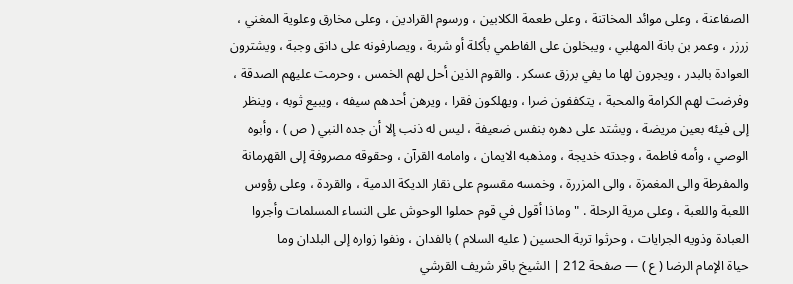الصفاعنة ، وعلى موائد المخاتنة ، وعلى طعمة الكلابين ، ورسوم القرادين ، وعلى مخارق وعلوية المغني ، زرزر ، وعمر بن بانة المهلبي ، ويبخلون على الفاطمي بأكلة أو شربة ، ويصارفونه على دانق وجبة ، ويشترون العوادة بالبدر ، ويجرون لها ما يفي برزق عسكر . والقوم الذين أحل لهم الخمس ، وحرمت عليهم الصدقة ، وفرضت لهم الكرامة والمحبة ، يتكففون ضرا ، ويهلكون فقرا ، ويرهن أحدهم سيفه ، ويبيع ثوبه ، وينظر إلى فيئه بعين مريضة ، ويشتد على دهره بنفس ضعيفة ، ليس له ذنب إلا أن جده النبي ( ص ) ، وأبوه الوصي ، وأمه فاطمة ، وجدته خديجة ، ومذهبه الايمان ، وامامه القرآن ، وحقوقه مصروفة إلى القهرمانة والمفرطة والى المغمزة ، والى المزررة ، وخمسه مقسوم على نقار الديكة الدمية ، والقردة ، وعلى رؤوس اللعبة واللعبة ، وعلى مرية الرحلة . " وماذا أقول في قوم حملوا الوحوش على النساء المسلمات وأجروا العبادة وذويه الجرايات ، وحرثوا تربة الحسين ( عليه السلام ) بالفدان ، ونفوا زواره إلى البلدان وما
حياة الإمام الرضا ( ع ) — صفحة 212 | الشيخ باقر شريف القرشي